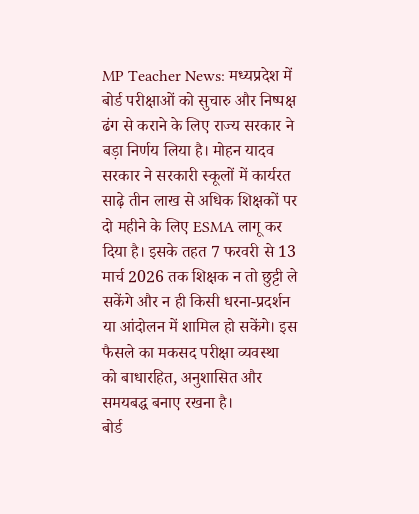MP Teacher News: मध्यप्रदेश में बोर्ड परीक्षाओं को सुचारु और निष्पक्ष ढंग से कराने के लिए राज्य सरकार ने बड़ा निर्णय लिया है। मोहन यादव सरकार ने सरकारी स्कूलों में कार्यरत साढ़े तीन लाख से अधिक शिक्षकों पर दो महीने के लिए ESMA लागू कर दिया है। इसके तहत 7 फरवरी से 13 मार्च 2026 तक शिक्षक न तो छुट्टी ले सकेंगे और न ही किसी धरना-प्रदर्शन या आंदोलन में शामिल हो सकेंगे। इस फैसले का मकसद परीक्षा व्यवस्था को बाधारहित, अनुशासित और समयबद्ध बनाए रखना है।
बोर्ड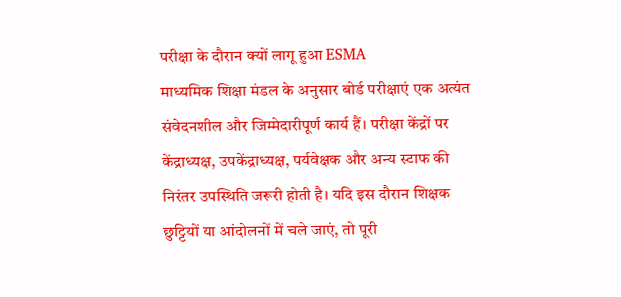परीक्षा के दौरान क्यों लागू हुआ ESMA
माध्यमिक शिक्षा मंडल के अनुसार बोर्ड परीक्षाएं एक अत्यंत संवेदनशील और जिम्मेदारीपूर्ण कार्य हैं। परीक्षा केंद्रों पर केंद्राध्यक्ष, उपकेंद्राध्यक्ष, पर्यवेक्षक और अन्य स्टाफ की निरंतर उपस्थिति जरूरी होती है। यदि इस दौरान शिक्षक छुट्टियों या आंदोलनों में चले जाएं, तो पूरी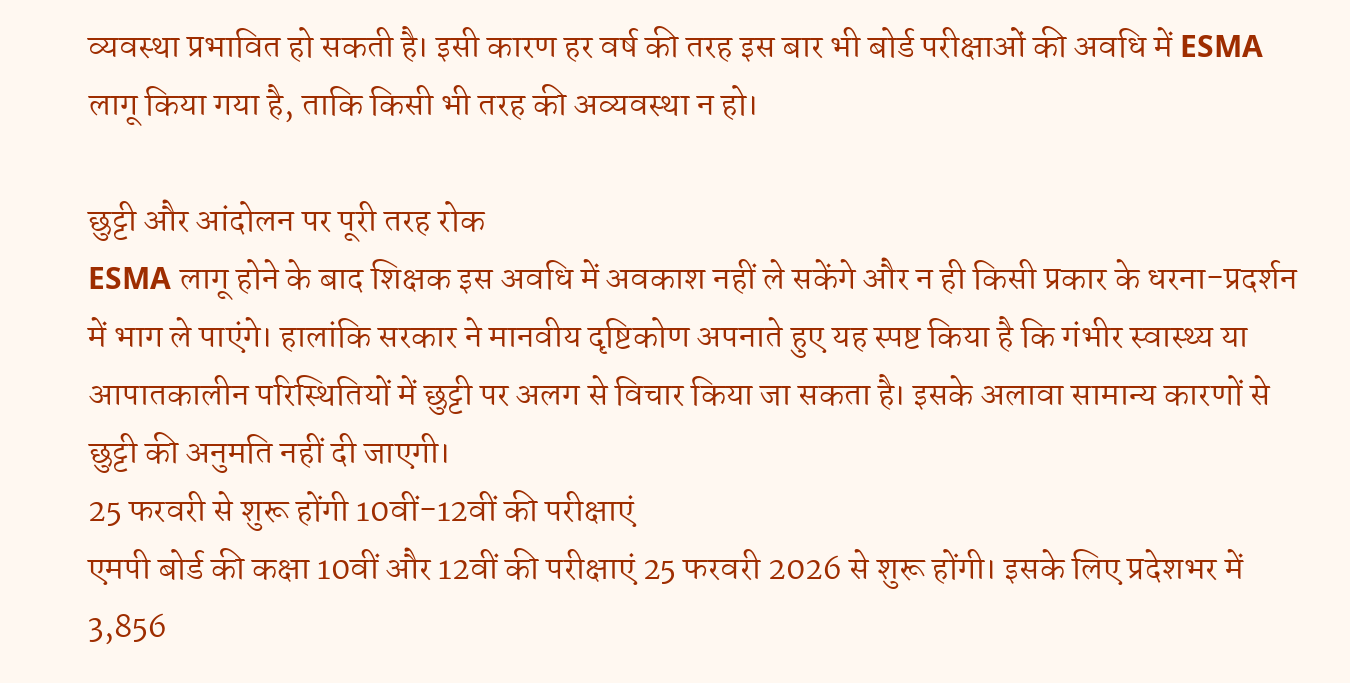व्यवस्था प्रभावित हो सकती है। इसी कारण हर वर्ष की तरह इस बार भी बोर्ड परीक्षाओं की अवधि में ESMA लागू किया गया है, ताकि किसी भी तरह की अव्यवस्था न हो।

छुट्टी और आंदोलन पर पूरी तरह रोक
ESMA लागू होने के बाद शिक्षक इस अवधि में अवकाश नहीं ले सकेंगे और न ही किसी प्रकार के धरना-प्रदर्शन में भाग ले पाएंगे। हालांकि सरकार ने मानवीय दृष्टिकोण अपनाते हुए यह स्पष्ट किया है कि गंभीर स्वास्थ्य या आपातकालीन परिस्थितियों में छुट्टी पर अलग से विचार किया जा सकता है। इसके अलावा सामान्य कारणों से छुट्टी की अनुमति नहीं दी जाएगी।
25 फरवरी से शुरू होंगी 10वीं-12वीं की परीक्षाएं
एमपी बोर्ड की कक्षा 10वीं और 12वीं की परीक्षाएं 25 फरवरी 2026 से शुरू होंगी। इसके लिए प्रदेशभर में 3,856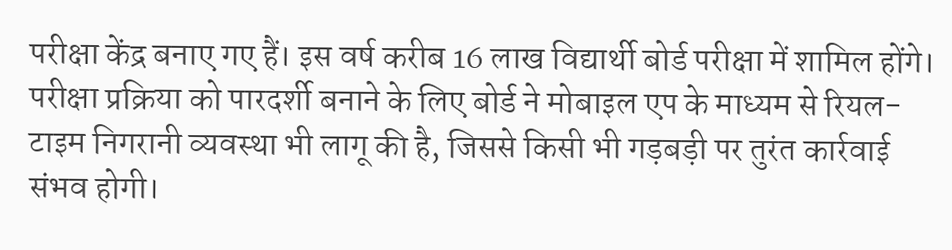परीक्षा केंद्र बनाए गए हैं। इस वर्ष करीब 16 लाख विद्यार्थी बोर्ड परीक्षा में शामिल होंगे। परीक्षा प्रक्रिया को पारदर्शी बनाने के लिए बोर्ड ने मोबाइल एप के माध्यम से रियल-टाइम निगरानी व्यवस्था भी लागू की है, जिससे किसी भी गड़बड़ी पर तुरंत कार्रवाई संभव होगी।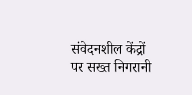संवेदनशील केंद्रों पर सख्त निगरानी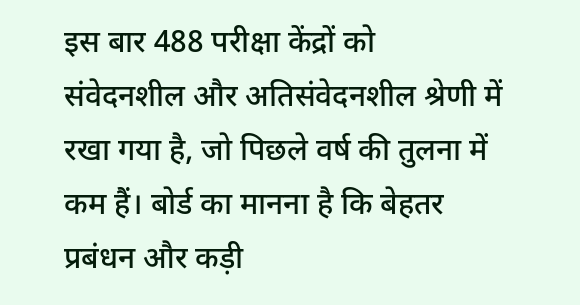इस बार 488 परीक्षा केंद्रों को संवेदनशील और अतिसंवेदनशील श्रेणी में रखा गया है, जो पिछले वर्ष की तुलना में कम हैं। बोर्ड का मानना है कि बेहतर प्रबंधन और कड़ी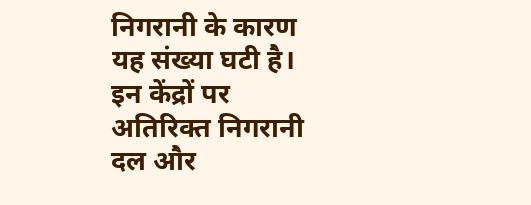निगरानी के कारण यह संख्या घटी है। इन केंद्रों पर अतिरिक्त निगरानी दल और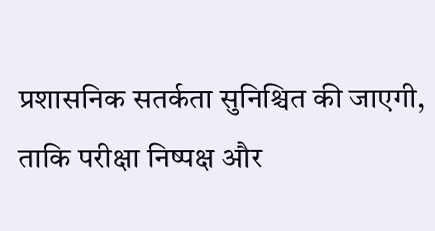प्रशासनिक सतर्कता सुनिश्चित की जाएगी, ताकि परीक्षा निष्पक्ष और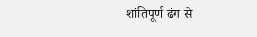शांतिपूर्ण ढंग से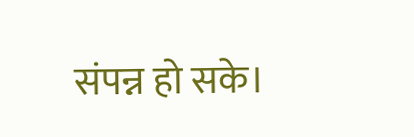संपन्न हो सके।